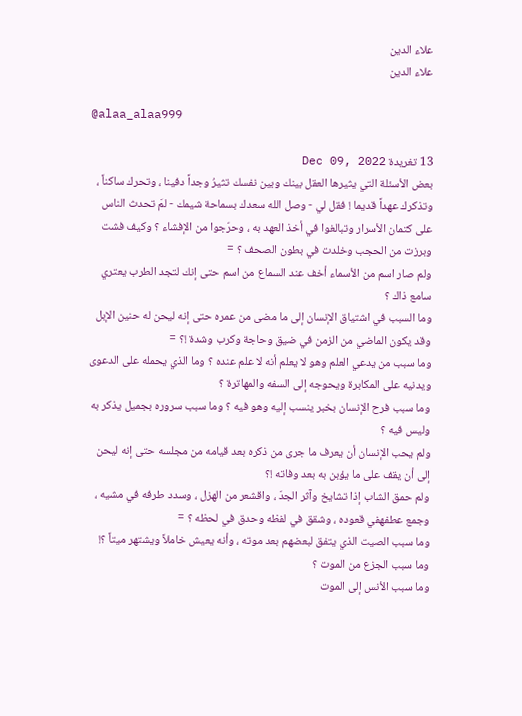علاء الدين
علاء الدين

@alaa_alaa999

13 تغريدة Dec 09, 2022
بعض الأسئلة التي يثيرها العقل بينك وبين نفسك تثيرُ وجداً دفينا ، وتحرك ساكناً ، وتذكرك عهداً قديما ! فقل لي - وصل الله سعدك بسماحة شيمك - لمَ تحدث الناس على كتمان الأسرار وتبالغوا في أخذ العهد به ، وحرّجوا من الإفشاء ؟ وكيف فشت وبرزت من الحجب وخلدت في بطون الصحف ؟ =
ولم صار اسم من الأسماء أخف عند السماع من اسم حتى إنك لتجد الطرب يعتري سامع ذاك ؟
وما السبب في اشتياق الإنسان إلى ما مضى من عمره حتى إنه ليحن له حنين الإبل وقد يكون الماضي من الزمن في ضيق وحاجة وكرب وشدة !؟ =
وما سبب من يدعي العلم وهو لا يعلم أنه لا علم عنده ؟ وما الذي يحمله على الدعوى ويدنيه على المكابرة ويحوجه إلى السفه والمهاترة ؟
وما سبب فرح الإنسان بخبر ينسب إليه وهو فيه ؟ وما سبب سروره بجميل يذكر به وليس فيه ؟
ولم يحب الإنسان أن يعرف ما جرى من ذكره بعد قيامه من مجلسه حتى إنه ليحن إلى أن يقف على ما يؤبن به بعد وفاته !؟
ولم حمق الشاب إذا تشايخ وآثر الجدّ ، واقشعر من الهزل ، وسدد طرفه في مشيه ، وجمع عطفهفي قعوده ، وشقق في لفظه وحدق في لحظه ؟ =
وما سبب الصيت الذي يتفق لبعضهم بعد موته ، وأنه يعيش خاملاً ويشتهر ميتاً ؟!
وما سبب الجزع من الموت ؟
وما سبب الأنس إلى الموت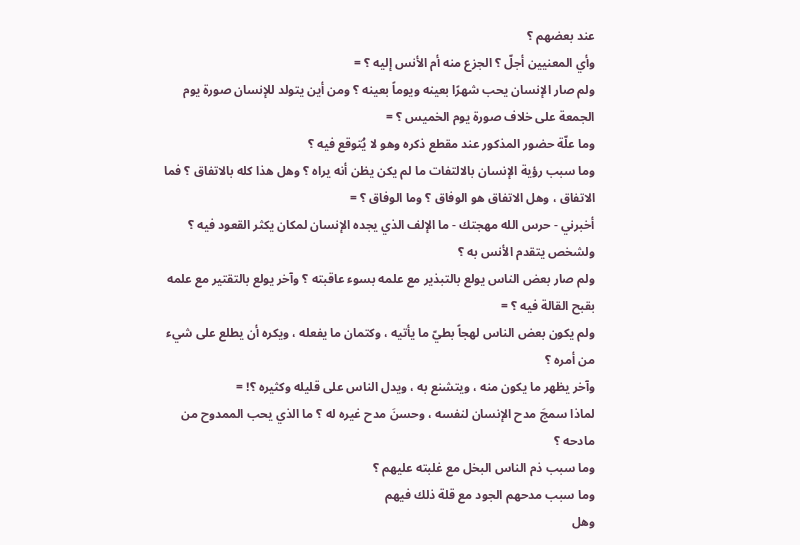عند بعضهم ؟
وأي المعنيين أجلّ ؟ الجزع منه أم الأنس إليه ؟ =
ولم صار الإنسان يحب شهرًا بعينه ويوماً بعينه ؟ ومن أين يتولد للإنسان صورة يوم الجمعة على خلاف صورة يوم الخميس ؟ =
وما علّة حضور المذكور عند مقطع ذكره وهو لا يُتوقع فيه ؟
وما سبب رؤية الإنسان بالالتفات ما لم يكن يظن أنه يراه ؟ وهل هذا كله بالاتفاق ؟ فما الاتفاق ، وهل الاتفاق هو الوفاق ؟ وما الوفاق ؟ =
أخبرني - حرس الله مهجتك - ما الإلف الذي يجده الإنسان لمكان يكثر القعود فيه ؟ ولشخص يتقدم الأنس به ؟
ولم صار بعض الناس يولع بالتبذير مع علمه بسوء عاقبته ؟ وآخر يولع بالتقتير مع علمه بقبح القالة فيه ؟ =
ولم يكون بعض الناس لهجاً بطيّ ما يأتيه ، وكتمان ما يفعله ، ويكره أن يطلع على شيء من أمره ؟
وآخر يظهر ما يكون منه ، ويتشنع به ، ويدل الناس على قليله وكثيره ؟! =
لماذا سمجَ مدح الإنسان لنفسه ، وحسنَ مدح غيره له ؟ ما الذي يحب الممدوح من مادحه ؟
وما سبب ذم الناس البخل مع غلبته عليهم ؟
وما سبب مدحهم الجود مع قلة ذلك فيهم
وهل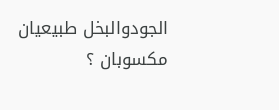الجودوالبخل طبيعيان مكسوبان ؟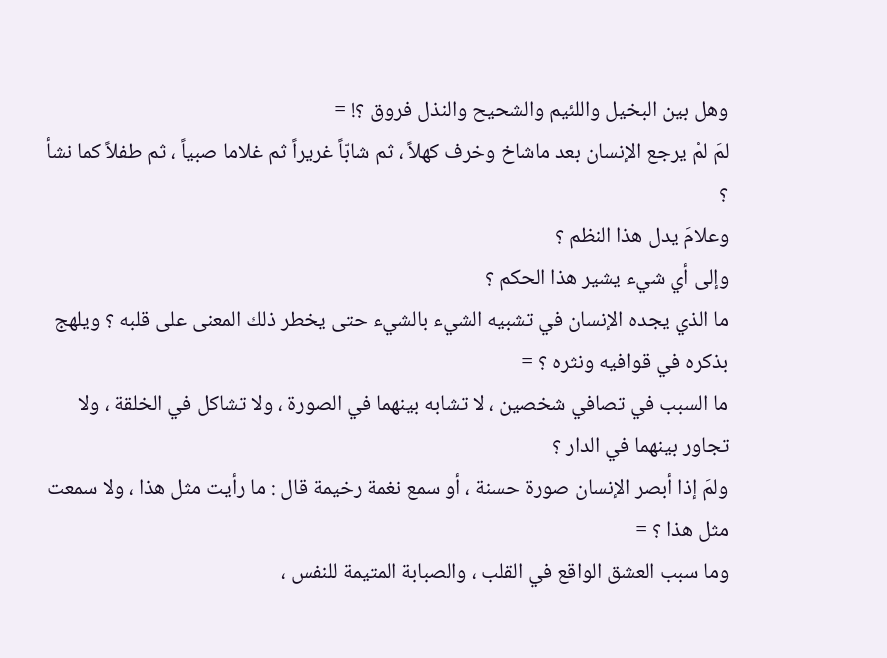وهل بين البخيل واللئيم والشحيح والنذل فروق ؟! =
لمَ لمْ يرجع الإنسان بعد ماشاخ وخرف كهلاً ، ثم شابّاً غريراً ثم غلاما صبياً ، ثم طفلاً كما نشأ ؟
وعلامَ يدل هذا النظم ؟
وإلى أي شيء يشير هذا الحكم ؟
ما الذي يجده الإنسان في تشبيه الشيء بالشيء حتى يخطر ذلك المعنى على قلبه ؟ ويلهج بذكره في قوافيه ونثره ؟ =
ما السبب في تصافي شخصين ، لا تشابه بينهما في الصورة ، ولا تشاكل في الخلقة ، ولا تجاور بينهما في الدار ؟
ولمَ إذا أبصر الإنسان صورة حسنة ، أو سمع نغمة رخيمة قال : ما رأيت مثل هذا ، ولا سمعت مثل هذا ؟ =
وما سبب العشق الواقع في القلب ، والصبابة المتيمة للنفس ،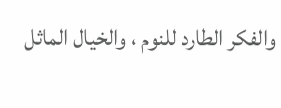والفكر الطارد للنوم ، والخيال الماثل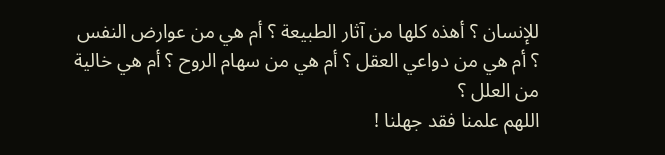للإنسان ؟ أهذه كلها من آثار الطبيعة ؟ أم هي من عوارض النفس ؟ أم هي من دواعي العقل ؟ أم هي من سهام الروح ؟ أم هي خالية من العلل ؟
اللهم علمنا فقد جهلنا !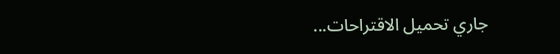جاري تحميل الاقتراحات...